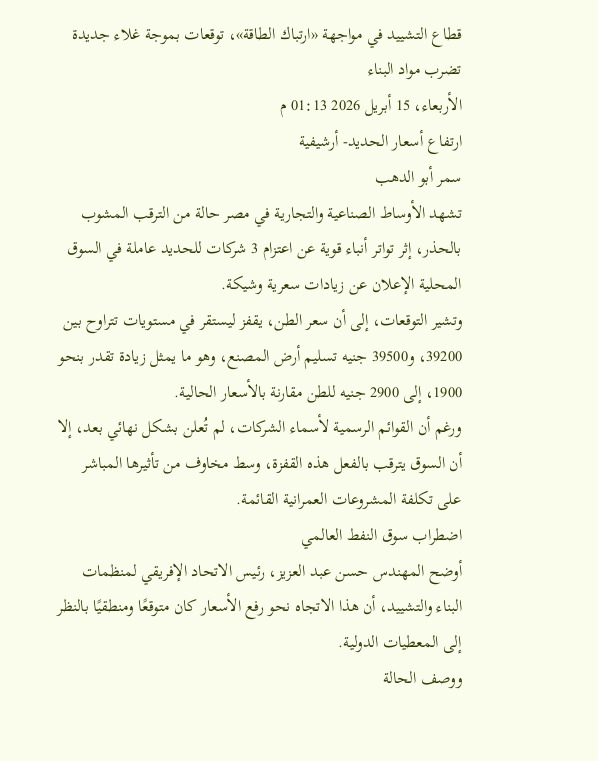قطاع التشييد في مواجهة «ارتباك الطاقة»، توقعات بموجة غلاء جديدة تضرب مواد البناء
الأربعاء، 15 أبريل 2026 01:13 م
ارتفاع أسعار الحديد- أرشيفية
سمر أبو الدهب
تشهد الأوساط الصناعية والتجارية في مصر حالة من الترقب المشوب بالحذر، إثر تواتر أنباء قوية عن اعتزام 3 شركات للحديد عاملة في السوق المحلية الإعلان عن زيادات سعرية وشيكة.
وتشير التوقعات، إلى أن سعر الطن، يقفز ليستقر في مستويات تتراوح بين 39200، و39500 جنيه تسليم أرض المصنع، وهو ما يمثل زيادة تقدر بنحو 1900، إلى 2900 جنيه للطن مقارنة بالأسعار الحالية.
ورغم أن القوائم الرسمية لأسماء الشركات، لم تُعلن بشكل نهائي بعد، إلا أن السوق يترقب بالفعل هذه القفزة، وسط مخاوف من تأثيرها المباشر على تكلفة المشروعات العمرانية القائمة.
اضطراب سوق النفط العالمي
أوضح المهندس حسن عبد العزيز، رئيس الاتحاد الإفريقي لمنظمات البناء والتشييد، أن هذا الاتجاه نحو رفع الأسعار كان متوقعًا ومنطقيًا بالنظر إلى المعطيات الدولية.
ووصف الحالة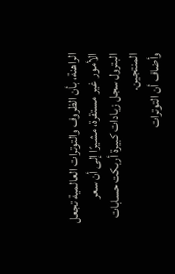الراهنة، بأن الظروف والتوترات العالمية تجعل الأمور غير مستقرة، مشيرًا إلى أن سعر البترول سجل زيادات كبيرة أربكت حسابات المنتجين.
وأضاف أن التوترات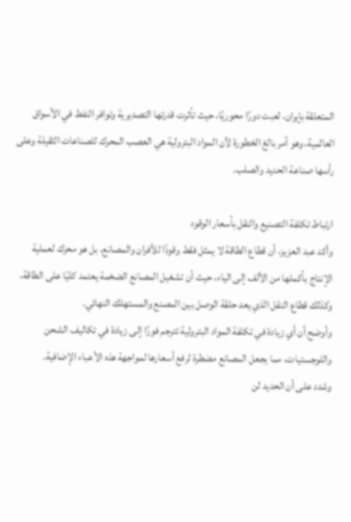المتعلقة بإيران، لعبت دورًا محوريًا، حيث تأثرت قدرتها التصديرية وتوافر النفط في الأسواق العالمية، وهو أمر بالغ الخطورة لأن المواد البترولية هي العصب المحرك للصناعات الثقيلة وعلى رأسها صناعة الحديد والصلب.

ارتباط تكلفة التصنيع والنقل بأسعار الوقود
وأكد عبد العزيز، أن قطاع الطاقة لا يمثل فقط وقودًا للأفران والمصانع، بل هو محرك لعملية الإنتاج بأكملها من الألف إلى الياء، حيث أن تشغيل المصانع الضخمة يعتمد كليًا على الطاقة، وكذلك قطاع النقل الذي يعد حلقة الوصل بين المصنع والمستهلك النهائي.
وأوضح أن أي زيادة في تكلفة المواد البترولية تترجم فورًا إلى زيادة في تكاليف الشحن واللوجستيات، مما يجعل المصانع مضطرة لرفع أسعارها لمواجهة هذه الأعباء الإضافية.
وشدد على أن الحديد لن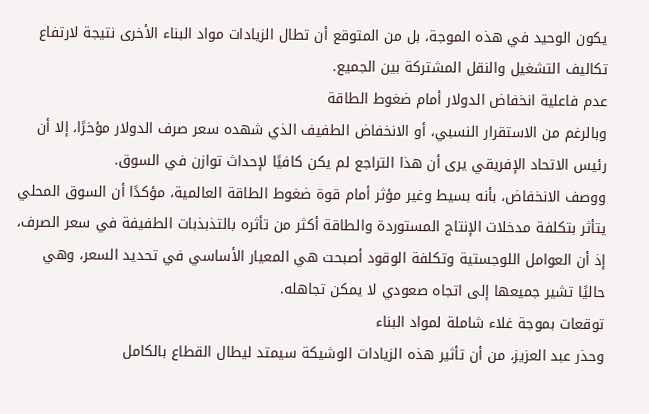يكون الوحيد في هذه الموجة، بل من المتوقع أن تطال الزيادات مواد البناء الأخرى نتيجة لارتفاع تكاليف التشغيل والنقل المشتركة بين الجميع.
عدم فاعلية انخفاض الدولار أمام ضغوط الطاقة
وبالرغم من الاستقرار النسبي، أو الانخفاض الطفيف الذي شهده سعر صرف الدولار مؤخرًا، إلا أن رئيس الاتحاد الإفريقي يرى أن هذا التراجع لم يكن كافيًا لإحداث توازن في السوق.
ووصف الانخفاض، بأنه بسيط وغير مؤثر أمام قوة ضغوط الطاقة العالمية، مؤكدًا أن السوق المحلي يتأثر بتكلفة مدخلات الإنتاج المستوردة والطاقة أكثر من تأثره بالتذبذبات الطفيفة في سعر الصرف، إذ أن العوامل اللوجستية وتكلفة الوقود أصبحت هي المعيار الأساسي في تحديد السعر، وهي حاليًا تشير جميعها إلى اتجاه صعودي لا يمكن تجاهله.
توقعات بموجة غلاء شاملة لمواد البناء
وحذر عبد العزيز، من أن تأثير هذه الزيادات الوشيكة سيمتد ليطال القطاع بالكامل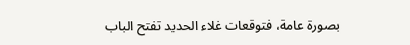بصورة عامة، فتوقعات غلاء الحديد تفتح الباب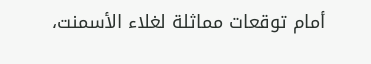أمام توقعات مماثلة لغلاء الأسمنت،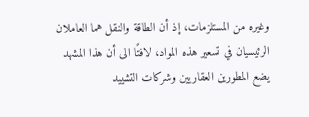وغيره من المستلزمات، إذ أن الطاقة والنقل هما العاملان الرئيسيان في تسعير هذه المواد، لافتًا الى أن هذا المشهد يضع المطورين العقاريين وشركات التشييد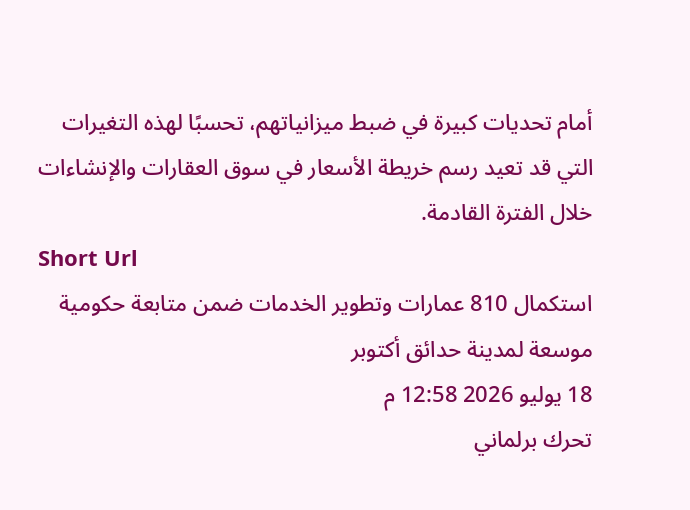أمام تحديات كبيرة في ضبط ميزانياتهم، تحسبًا لهذه التغيرات التي قد تعيد رسم خريطة الأسعار في سوق العقارات والإنشاءات خلال الفترة القادمة.
Short Url
استكمال 810 عمارات وتطوير الخدمات ضمن متابعة حكومية موسعة لمدينة حدائق أكتوبر
18 يوليو 2026 12:58 م
تحرك برلماني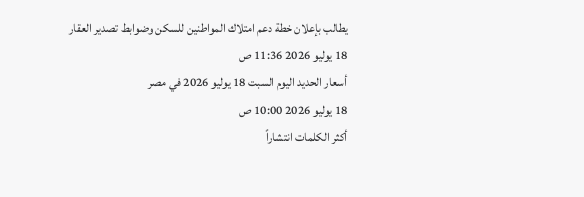يطالب بإعلان خطة دعم امتلاك المواطنين للسكن وضوابط تصدير العقار
18 يوليو 2026 11:36 ص
أسعار الحديد اليوم السبت 18 يوليو 2026 في مصر
18 يوليو 2026 10:00 ص
أكثر الكلمات انتشاراً